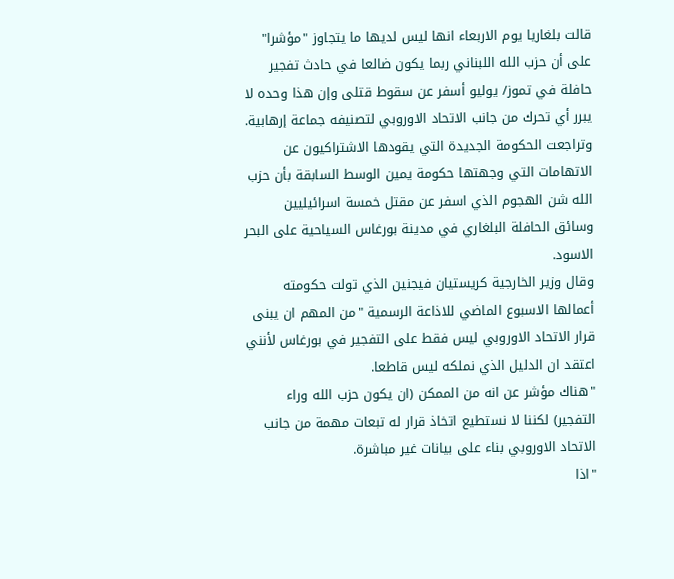قالت بلغاريا يوم الاربعاء انها ليس لديها ما يتجاوز "مؤشرا" على أن حزب الله اللبناني ربما يكون ضالعا في حادث تفجير حافلة في تموز/ يوليو أسفر عن سقوط قتلى وإن هذا وحده لا يبرر أي تحرك من جانب الاتحاد الاوروبي لتصنيفه جماعة إرهابية.
وتراجعت الحكومة الجديدة التي يقودها الاشتراكيون عن الاتهامات التي وجهتها حكومة يمين الوسط السابقة بأن حزب الله شن الهجوم الذي اسفر عن مقتل خمسة اسرائيليين وسائق الحافلة البلغاري في مدينة بورغاس السياحية على البحر الاسود.
وقال وزير الخارجية كريستيان فيجنين الذي تولت حكومته أعمالها الاسبوع الماضي للاذاعة الرسمية "من المهم ان يبنى قرار الاتحاد الاوروبي ليس فقط على التفجير في بورغاس لأنني اعتقد ان الدليل الذي نملكه ليس قاطعا.
"هناك مؤشر عن انه من الممكن (ان يكون حزب الله وراء التفجير) لكننا لا نستطيع اتخاذ قرار له تبعات مهمة من جانب الاتحاد الاوروبي بناء على بيانات غير مباشرة.
"اذا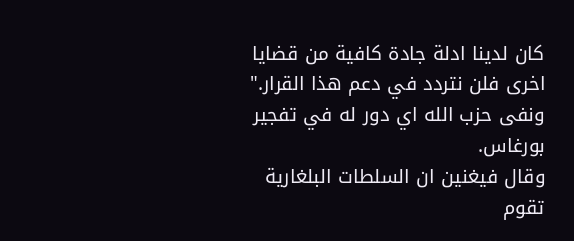كان لدينا ادلة جادة كافية من قضايا اخرى فلن نتردد في دعم هذا القرار."
ونفى حزب الله اي دور له في تفجير بورغاس.
وقال فيغنين ان السلطات البلغارية تقوم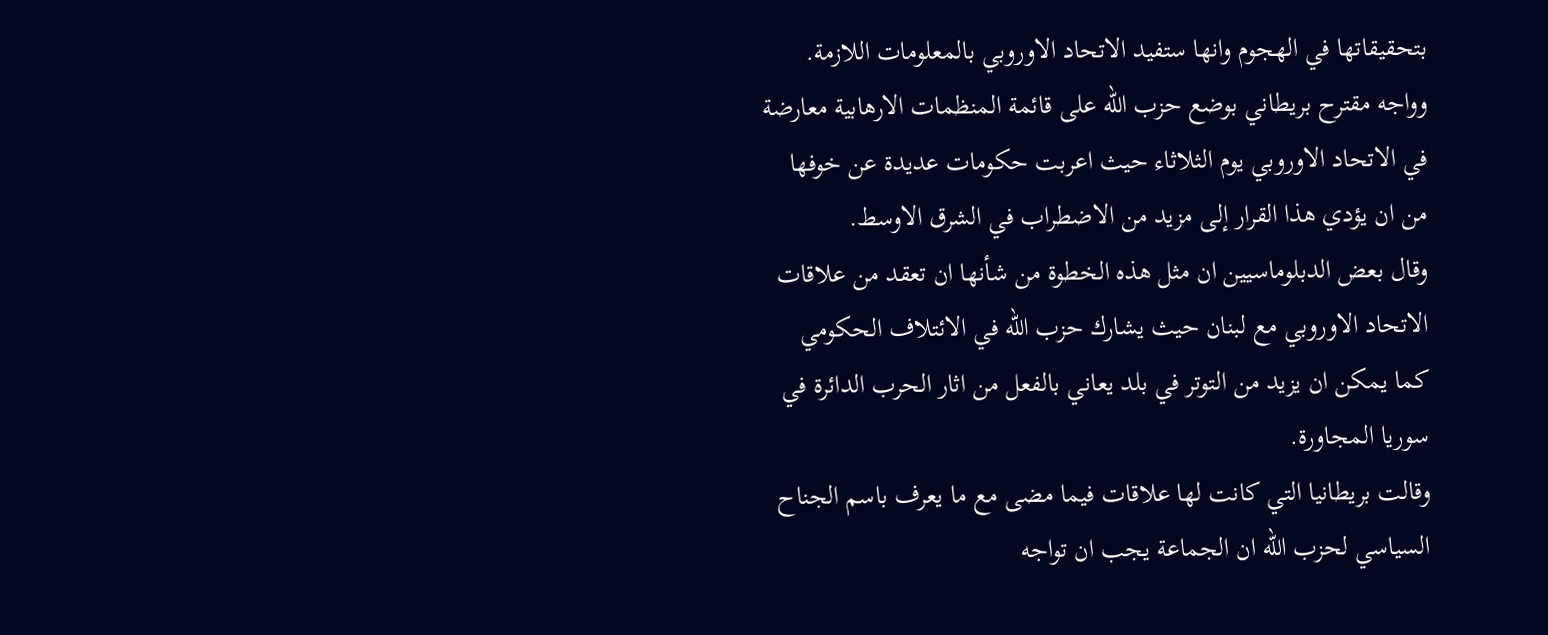بتحقيقاتها في الهجوم وانها ستفيد الاتحاد الاوروبي بالمعلومات اللازمة.
وواجه مقترح بريطاني بوضع حزب الله على قائمة المنظمات الارهابية معارضة في الاتحاد الاوروبي يوم الثلاثاء حيث اعربت حكومات عديدة عن خوفها من ان يؤدي هذا القرار إلى مزيد من الاضطراب في الشرق الاوسط.
وقال بعض الدبلوماسيين ان مثل هذه الخطوة من شأنها ان تعقد من علاقات الاتحاد الاوروبي مع لبنان حيث يشارك حزب الله في الائتلاف الحكومي كما يمكن ان يزيد من التوتر في بلد يعاني بالفعل من اثار الحرب الدائرة في سوريا المجاورة.
وقالت بريطانيا التي كانت لها علاقات فيما مضى مع ما يعرف باسم الجناح السياسي لحزب الله ان الجماعة يجب ان تواجه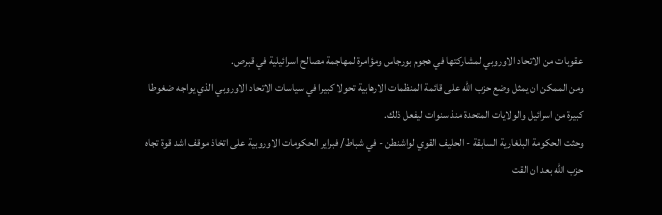عقوبات من الاتحاد الاوروبي لمشاركتها في هجوم بورجاس ومؤامرة لمهاجمة مصالح اسرائيلية في قبرص.
ومن الممكن ان يمثل وضع حزب الله على قائمة المنظمات الارهابية تحولا كبيرا في سياسات الاتحاد الاوروبي الذي يواجه ضغوطا كبيرة من اسرائيل والولايات المتحدة منذ سنوات ليفعل ذلك.
وحثت الحكومة البلغارية السابقة - الحليف القوي لواشنطن - في شباط/ فبراير الحكومات الاوروبية على اتخاذ موقف اشد قوة تجاه حزب الله بعد ان القت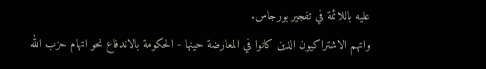عليه باللائمة في تفجير بورجاس.
واتهم الاشتراكيون الذين كانوا في المعارضة حينها - الحكومة بالاندفاع نحو اتهام حزب الله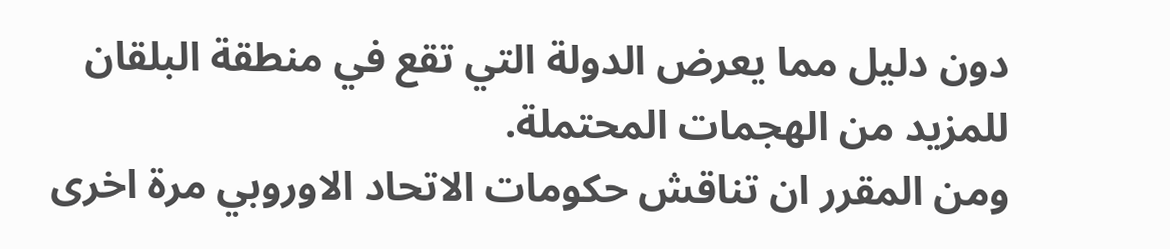دون دليل مما يعرض الدولة التي تقع في منطقة البلقان للمزيد من الهجمات المحتملة.
ومن المقرر ان تناقش حكومات الاتحاد الاوروبي مرة اخرى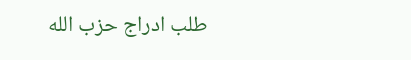طلب ادراج حزب الله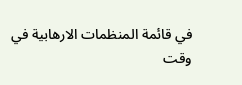في قائمة المنظمات الارهابية في وقت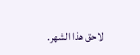لاحق هذا الشهر.